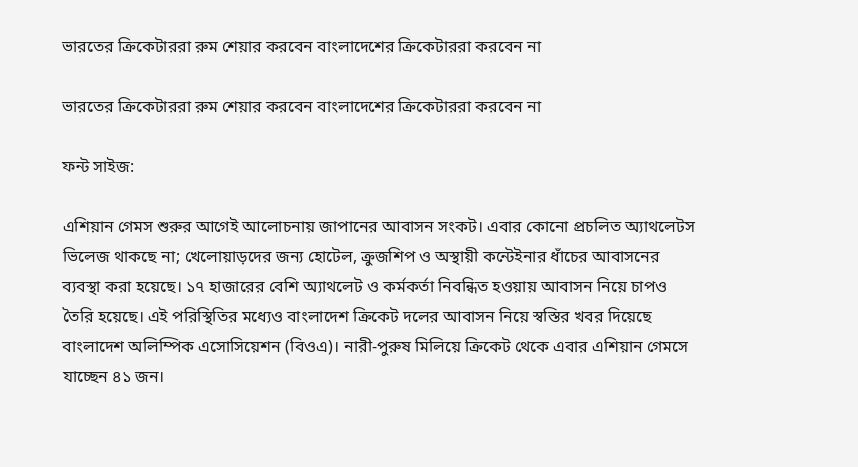ভারতের ক্রিকেটাররা রুম শেয়ার করবেন বাংলাদেশের ক্রিকেটাররা করবেন না

ভারতের ক্রিকেটাররা রুম শেয়ার করবেন বাংলাদেশের ক্রিকেটাররা করবেন না

ফন্ট সাইজ:

এশিয়ান গেমস শুরুর আগেই আলোচনায় জাপানের আবাসন সংকট। এবার কোনো প্রচলিত অ্যাথলেটস ভিলেজ থাকছে না; খেলোয়াড়দের জন্য হোটেল, ক্রুজশিপ ও অস্থায়ী কন্টেইনার ধাঁচের আবাসনের ব্যবস্থা করা হয়েছে। ১৭ হাজারের বেশি অ্যাথলেট ও কর্মকর্তা নিবন্ধিত হওয়ায় আবাসন নিয়ে চাপও তৈরি হয়েছে। এই পরিস্থিতির মধ্যেও বাংলাদেশ ক্রিকেট দলের আবাসন নিয়ে স্বস্তির খবর দিয়েছে বাংলাদেশ অলিম্পিক এসোসিয়েশন (বিওএ)। নারী-পুরুষ মিলিয়ে ক্রিকেট থেকে এবার এশিয়ান গেমসে যাচ্ছেন ৪১ জন।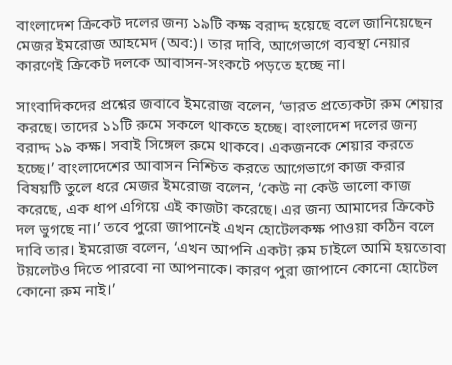বাংলাদেশ ক্রিকেট দলের জন্য ১৯টি কক্ষ বরাদ্দ হয়েছে বলে জানিয়েছেন মেজর ইমরোজ আহমেদ (অব:)। তার দাবি, আগেভাগে ব্যবস্থা নেয়ার কারণেই ক্রিকেট দলকে আবাসন-সংকটে পড়তে হচ্ছে না।

সাংবাদিকদের প্রশ্নের জবাবে ইমরোজ বলেন, ‘ভারত প্রত্যেকটা রুম শেয়ার করছে। তাদের ১১টি রুমে সকলে থাকতে হচ্ছে। বাংলাদেশ দলের জন্য বরাদ্দ ১৯ কক্ষ। সবাই সিঙ্গেল রুমে থাকবে। একজনকে শেয়ার করতে হচ্ছে।’ বাংলাদেশের আবাসন নিশ্চিত করতে আগেভাগে কাজ করার বিষয়টি তুলে ধরে মেজর ইমরোজ বলেন, ‘কেউ না কেউ ভালো কাজ করেছে, এক ধাপ এগিয়ে এই কাজটা করেছে। এর জন্য আমাদের ক্রিকেট দল ভুগছে না।’ তবে পুরো জাপানেই এখন হোটেলকক্ষ পাওয়া কঠিন বলে দাবি তার। ইমরোজ বলেন, ‘এখন আপনি একটা রুম চাইলে আমি হয়তোবা টয়লেটও দিতে পারবো না আপনাকে। কারণ পুরা জাপানে কোনো হোটেল কোনো রুম নাই।’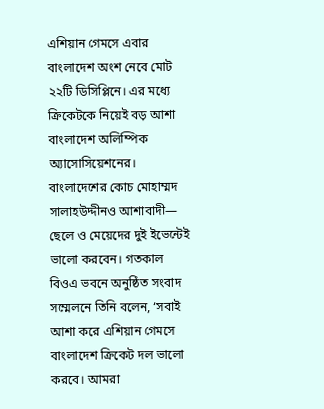এশিয়ান গেমসে এবার বাংলাদেশ অংশ নেবে মোট ২২টি ডিসিপ্লিনে। এর মধ্যে ক্রিকেটকে নিয়েই বড় আশা বাংলাদেশ অলিম্পিক অ্যাসোসিয়েশনের। বাংলাদেশের কোচ মোহাম্মদ সালাহউদ্দীনও আশাবাদী— ছেলে ও মেয়েদের দুই ইভেন্টেই ভালো করবেন। গতকাল বিওএ ভবনে অনুষ্ঠিত সংবাদ সম্মেলনে তিনি বলেন, ‘সবাই আশা করে এশিয়ান গেমসে বাংলাদেশ ক্রিকেট দল ভালো করবে। আমরা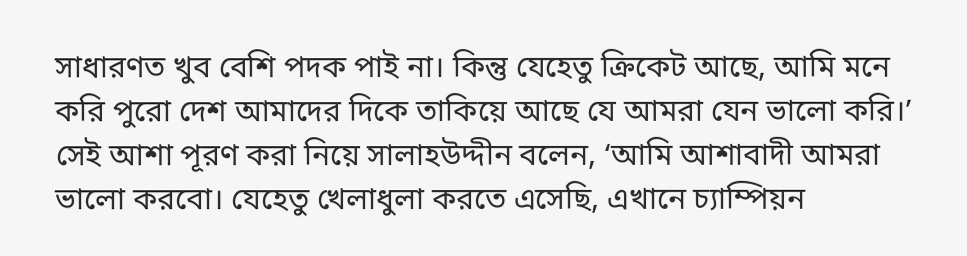সাধারণত খুব বেশি পদক পাই না। কিন্তু যেহেতু ক্রিকেট আছে, আমি মনে করি পুরো দেশ আমাদের দিকে তাকিয়ে আছে যে আমরা যেন ভালো করি।’ সেই আশা পূরণ করা নিয়ে সালাহউদ্দীন বলেন, ‘আমি আশাবাদী আমরা ভালো করবো। যেহেতু খেলাধুলা করতে এসেছি, এখানে চ্যাম্পিয়ন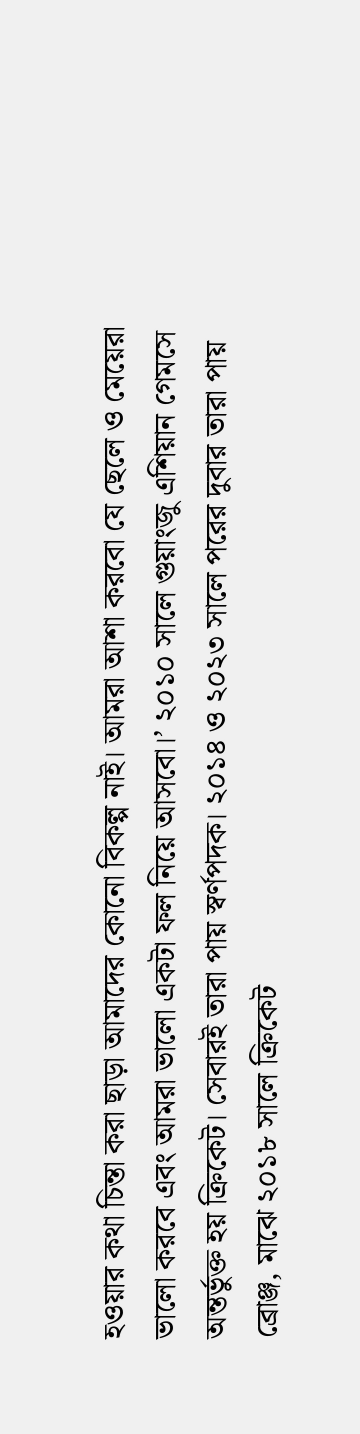হওয়ার কথা চিন্তা করা ছাড়া আমাদের কোনো বিকল্প নাই। আমরা আশা করবো যে ছেলে ও মেয়েরা ভালো করবে এবং আমরা ভালো একটা ফল নিয়ে আসবো।’ ২০১০ সালে গুয়াংজু এশিয়ান গেমসে অন্তর্ভুক্ত হয় ক্রিকেট। সেবারই তারা পায় স্বর্ণপদক। ২০১৪ ও ২০২৩ সালে পরের দুবার তারা পায় ব্রোঞ্জ, মাঝে ২০১৮ সালে ক্রিকেট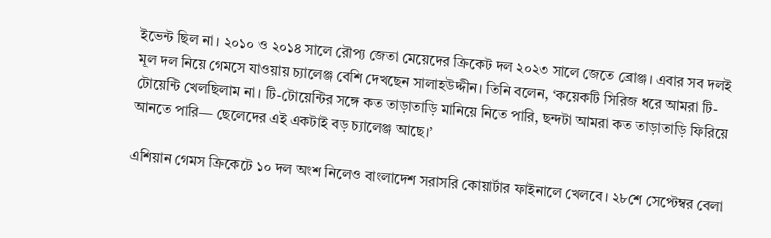ইভেন্ট ছিল না। ২০১০ ও ২০১৪ সালে রৌপ্য জেতা মেয়েদের ক্রিকেট দল ২০২৩ সালে জেতে ব্রোঞ্জ। এবার সব দলই মূল দল নিয়ে গেমসে যাওয়ায় চ্যালেঞ্জ বেশি দেখছেন সালাহউদ্দীন। তিনি বলেন, ‘কয়েকটি সিরিজ ধরে আমরা টি-টোয়েন্টি খেলছিলাম না। টি-টোয়েন্টির সঙ্গে কত তাড়াতাড়ি মানিয়ে নিতে পারি, ছন্দটা আমরা কত তাড়াতাড়ি ফিরিয়ে আনতে পারি— ছেলেদের এই একটাই বড় চ্যালেঞ্জ আছে।’

এশিয়ান গেমস ক্রিকেটে ১০ দল অংশ নিলেও বাংলাদেশ সরাসরি কোয়ার্টার ফাইনালে খেলবে। ২৮শে সেপ্টেম্বর বেলা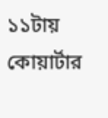১১টায় কোয়ার্টার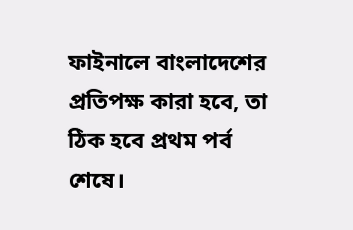ফাইনালে বাংলাদেশের প্রতিপক্ষ কারা হবে, তা ঠিক হবে প্রথম পর্ব শেষে।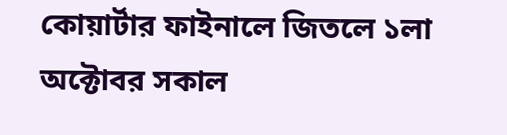কোয়ার্টার ফাইনালে জিতলে ১লা অক্টোবর সকাল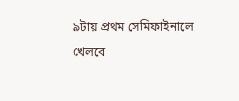৯টায় প্রথম সেমিফাইনালে খেলবে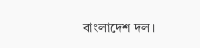বাংলাদেশ দল।